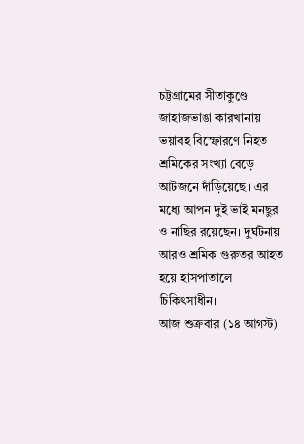চট্টগ্রামের সীতাকুণ্ডে জাহাজভাঙা কারখানায় ভয়াবহ বিস্ফোরণে নিহত শ্রমিকের সংখ্যা বেড়ে আটজনে দাঁড়িয়েছে। এর মধ্যে আপন দুই ভাই মনছুর ও নাছির রয়েছেন। দুর্ঘটনায় আরও শ্রমিক গুরুতর আহত হয়ে হাসপাতালে চিকিৎসাধীন।
আজ শুক্রবার (১৪ আগস্ট)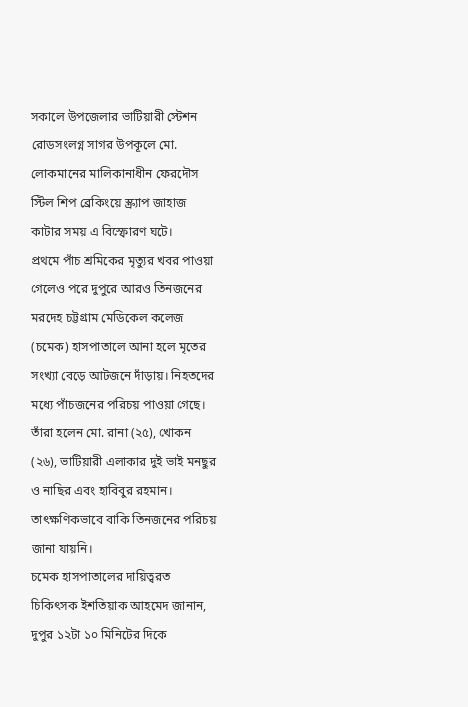সকালে উপজেলার ভাটিয়ারী স্টেশন রোডসংলগ্ন সাগর উপকূলে মো. লোকমানের মালিকানাধীন ফেরদৌস স্টিল শিপ ব্রেকিংয়ে স্ক্র্যাপ জাহাজ কাটার সময় এ বিস্ফোরণ ঘটে।
প্রথমে পাঁচ শ্রমিকের মৃত্যুর খবর পাওয়া গেলেও পরে দুপুরে আরও তিনজনের মরদেহ চট্টগ্রাম মেডিকেল কলেজ (চমেক) হাসপাতালে আনা হলে মৃতের সংখ্যা বেড়ে আটজনে দাঁড়ায়। নিহতদের মধ্যে পাঁচজনের পরিচয় পাওয়া গেছে। তাঁরা হলেন মো. রানা (২৫), খোকন (২৬), ভাটিয়ারী এলাকার দুই ভাই মনছুর ও নাছির এবং হাবিবুর রহমান। তাৎক্ষণিকভাবে বাকি তিনজনের পরিচয় জানা যায়নি।
চমেক হাসপাতালের দায়িত্বরত চিকিৎসক ইশতিয়াক আহমেদ জানান, দুপুর ১২টা ১০ মিনিটের দিকে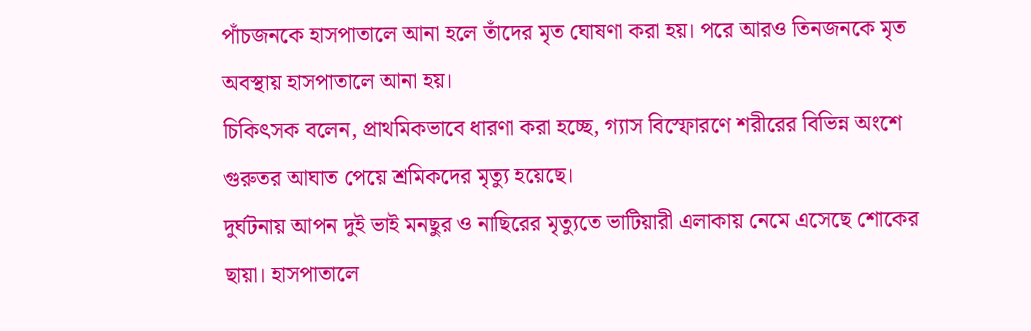পাঁচজনকে হাসপাতালে আনা হলে তাঁদের মৃত ঘোষণা করা হয়। পরে আরও তিনজনকে মৃত অবস্থায় হাসপাতালে আনা হয়।
চিকিৎসক বলেন, প্রাথমিকভাবে ধারণা করা হচ্ছে, গ্যাস বিস্ফোরণে শরীরের বিভিন্ন অংশে গুরুতর আঘাত পেয়ে শ্রমিকদের মৃত্যু হয়েছে।
দুর্ঘটনায় আপন দুই ভাই মনছুর ও নাছিরের মৃত্যুতে ভাটিয়ারী এলাকায় নেমে এসেছে শোকের ছায়া। হাসপাতালে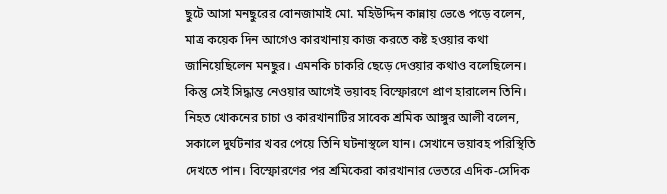ছুটে আসা মনছুরের বোনজামাই মো. মহিউদ্দিন কান্নায় ভেঙে পড়ে বলেন, মাত্র কয়েক দিন আগেও কারখানায় কাজ করতে কষ্ট হওয়ার কথা জানিয়েছিলেন মনছুর। এমনকি চাকরি ছেড়ে দেওয়ার কথাও বলেছিলেন। কিন্তু সেই সিদ্ধান্ত নেওয়ার আগেই ভয়াবহ বিস্ফোরণে প্রাণ হারালেন তিনি।
নিহত খোকনের চাচা ও কারখানাটির সাবেক শ্রমিক আঙ্গুর আলী বলেন, সকালে দুর্ঘটনার খবর পেয়ে তিনি ঘটনাস্থলে যান। সেখানে ভয়াবহ পরিস্থিতি দেখতে পান। বিস্ফোরণের পর শ্রমিকেরা কারখানার ভেতরে এদিক-সেদিক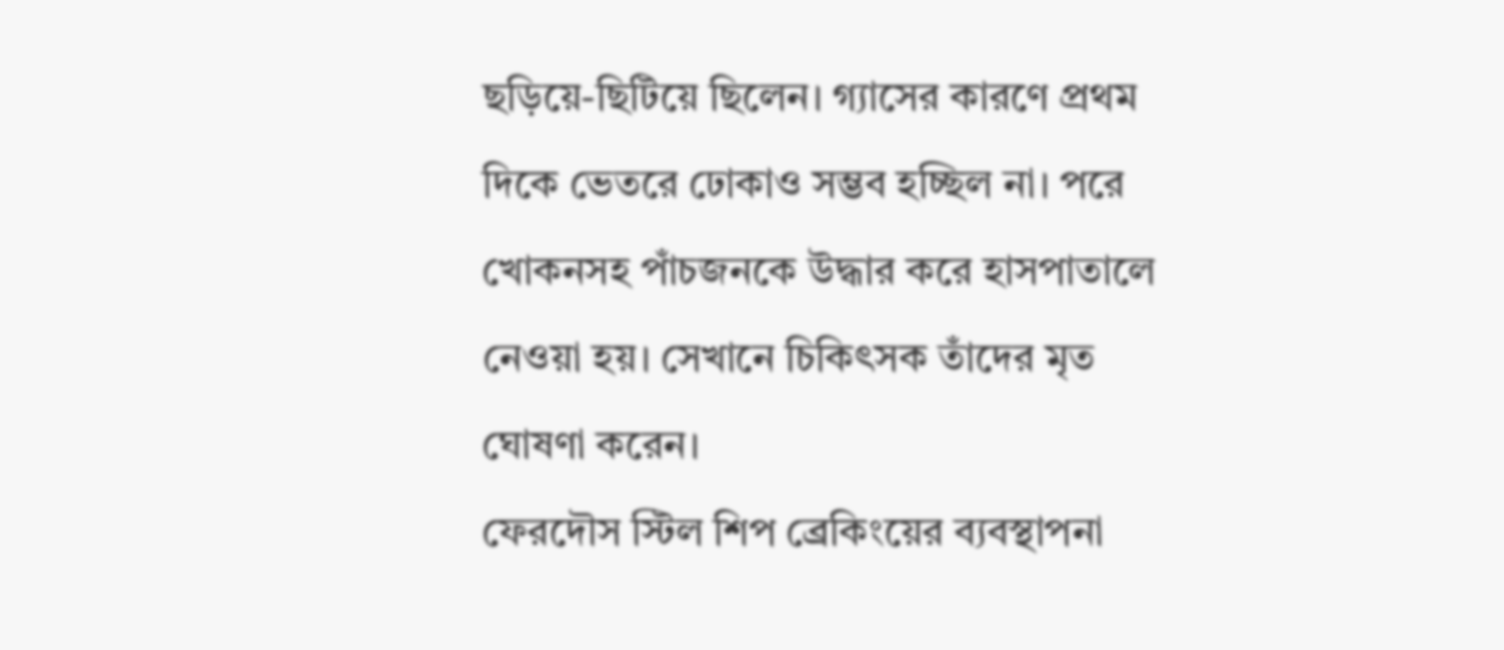ছড়িয়ে-ছিটিয়ে ছিলেন। গ্যাসের কারণে প্রথম দিকে ভেতরে ঢোকাও সম্ভব হচ্ছিল না। পরে খোকনসহ পাঁচজনকে উদ্ধার করে হাসপাতালে নেওয়া হয়। সেখানে চিকিৎসক তাঁদের মৃত ঘোষণা করেন।
ফেরদৌস স্টিল শিপ ব্রেকিংয়ের ব্যবস্থাপনা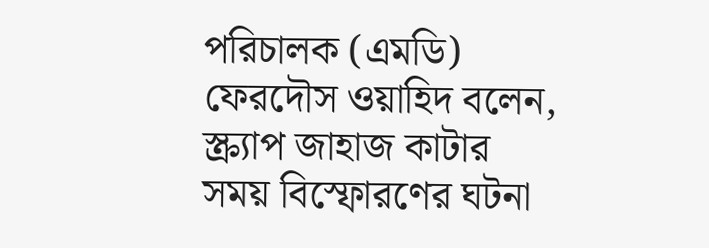পরিচালক (এমডি) ফেরদৌস ওয়াহিদ বলেন, স্ক্র্যাপ জাহাজ কাটার সময় বিস্ফোরণের ঘটনা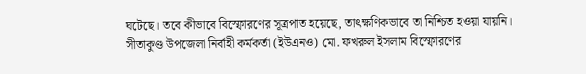ঘটেছে। তবে কীভাবে বিস্ফোরণের সূত্রপাত হয়েছে, তাৎক্ষণিকভাবে তা নিশ্চিত হওয়া যায়নি।
সীতাকুণ্ড উপজেলা নির্বাহী কর্মকর্তা (ইউএনও) মো. ফখরুল ইসলাম বিস্ফোরণের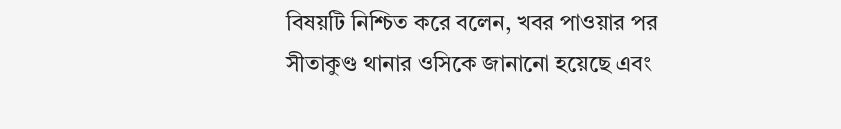বিষয়টি নিশ্চিত করে বলেন, খবর পাওয়ার পর সীতাকুণ্ড থানার ওসিকে জানানো হয়েছে এবং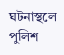ঘটনাস্থলে পুলিশ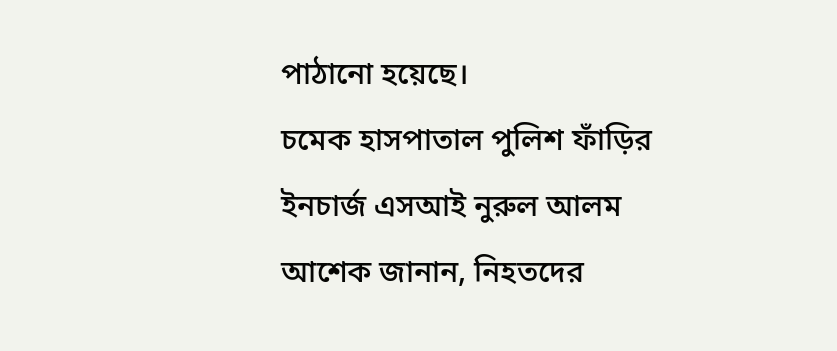পাঠানো হয়েছে।
চমেক হাসপাতাল পুলিশ ফাঁড়ির ইনচার্জ এসআই নুরুল আলম আশেক জানান, নিহতদের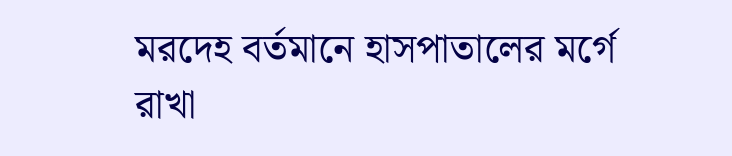মরদেহ বর্তমানে হাসপাতালের মর্গে রাখা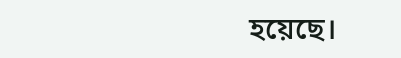হয়েছে।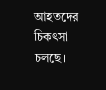আহতদের চিকৎসা চলছে।